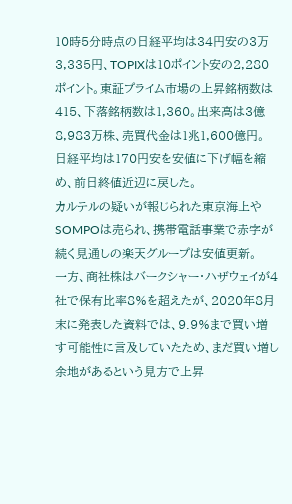10時5分時点の日経平均は34円安の3万3,335円、TOPIXは10ポイント安の2,280ポイント。東証プライム市場の上昇銘柄数は415、下落銘柄数は1,360。出来高は3億8,983万株、売買代金は1兆1,600億円。
日経平均は170円安を安値に下げ幅を縮め、前日終値近辺に戻した。
カルテルの疑いが報じられた東京海上やSOMPOは売られ、携帯電話事業で赤字が続く見通しの楽天グループは安値更新。
一方、商社株はバークシャー・ハザウェイが4社で保有比率8%を超えたが、2020年8月末に発表した資料では、9.9%まで買い増す可能性に言及していたため、まだ買い増し余地があるという見方で上昇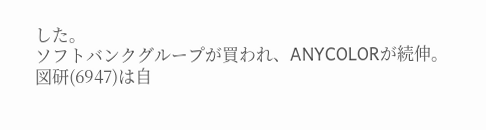した。
ソフトバンクグループが買われ、ANYCOLORが続伸。
図研(6947)は自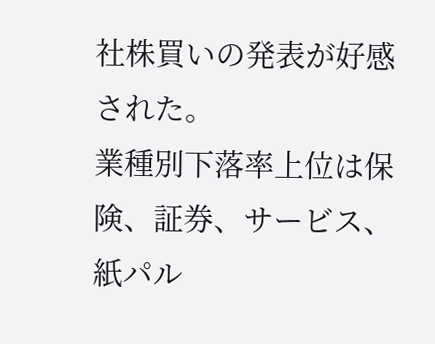社株買いの発表が好感された。
業種別下落率上位は保険、証券、サービス、紙パル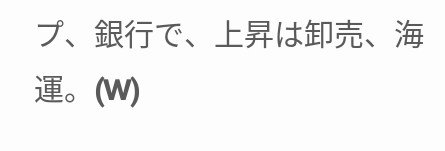プ、銀行で、上昇は卸売、海運。(W)